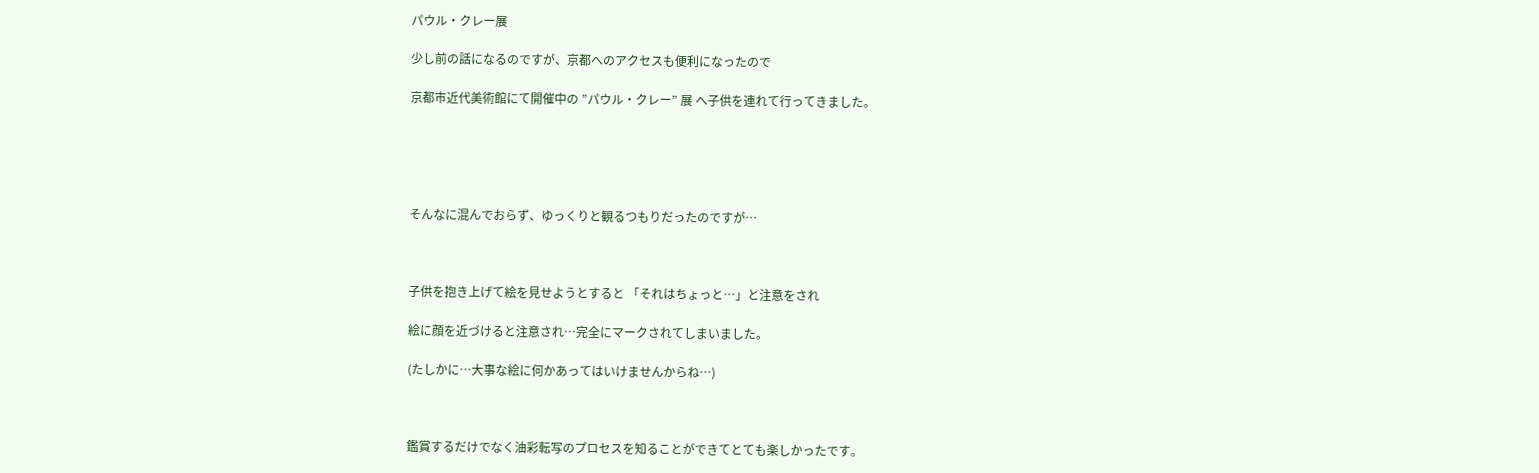パウル・クレー展

少し前の話になるのですが、京都へのアクセスも便利になったので

京都市近代美術館にて開催中の ”パウル・クレー” 展 へ子供を連れて行ってきました。





そんなに混んでおらず、ゆっくりと観るつもりだったのですが…



子供を抱き上げて絵を見せようとすると 「それはちょっと…」と注意をされ

絵に顔を近づけると注意され…完全にマークされてしまいました。

(たしかに…大事な絵に何かあってはいけませんからね…)



鑑賞するだけでなく油彩転写のプロセスを知ることができてとても楽しかったです。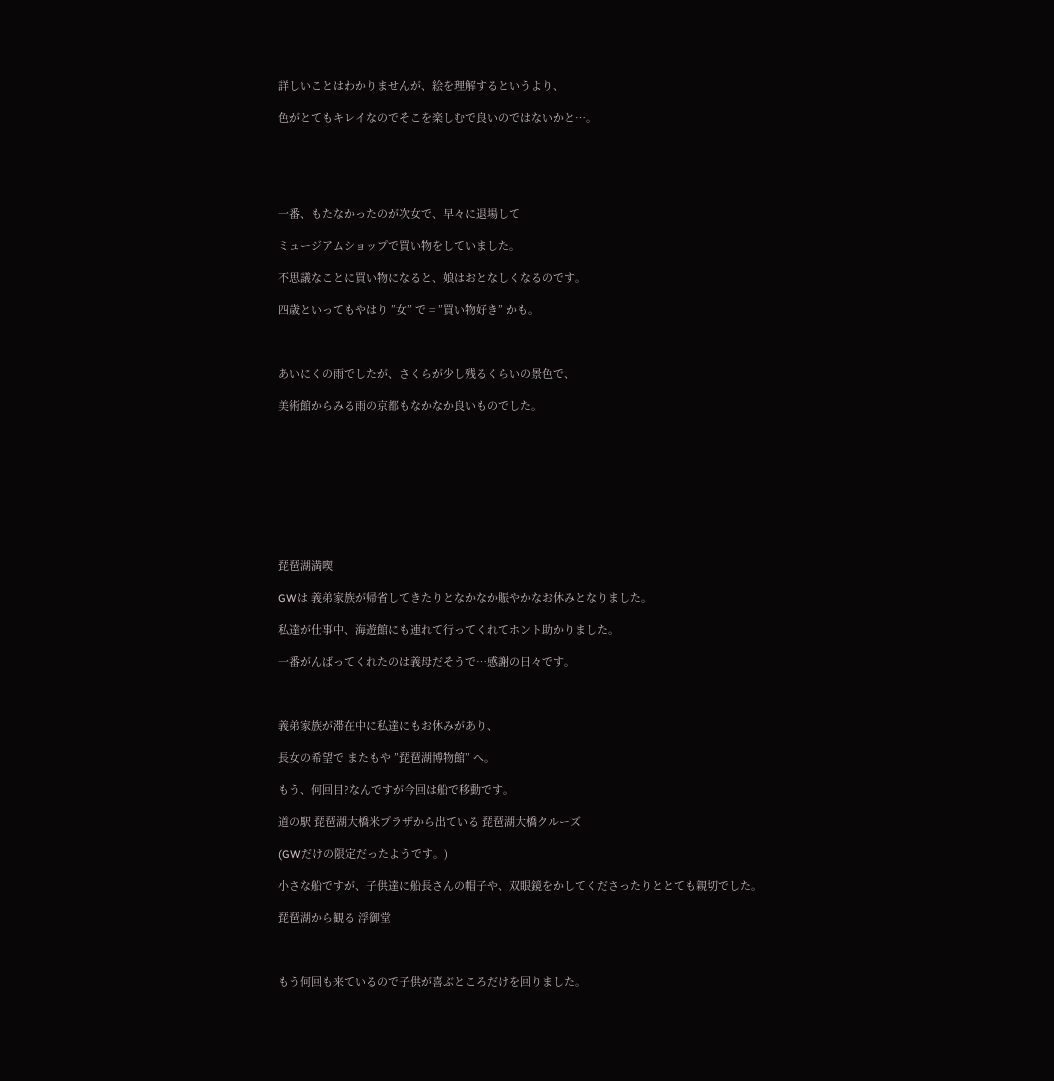詳しいことはわかりませんが、絵を理解するというより、

色がとてもキレイなのでそこを楽しむで良いのではないかと…。





一番、もたなかったのが次女で、早々に退場して

ミュージアムショップで買い物をしていました。

不思議なことに買い物になると、娘はおとなしくなるのです。

四歳といってもやはり ”女” で = ”買い物好き” かも。



あいにくの雨でしたが、さくらが少し残るくらいの景色で、

美術館からみる雨の京都もなかなか良いものでした。









琵琶湖満喫

GWは 義弟家族が帰省してきたりとなかなか賑やかなお休みとなりました。

私達が仕事中、海遊館にも連れて行ってくれてホント助かりました。

一番がんばってくれたのは義母だそうで…感謝の日々です。



義弟家族が滞在中に私達にもお休みがあり、

長女の希望で またもや ”琵琶湖博物館” へ。

もう、何回目?なんですが今回は船で移動です。

道の駅 琵琶湖大橋米プラザから出ている 琵琶湖大橋クルーズ

(GWだけの限定だったようです。)

小さな船ですが、子供達に船長さんの帽子や、双眼鏡をかしてくださったりととても親切でした。

琵琶湖から観る 浮御堂



もう何回も来ているので子供が喜ぶところだけを回りました。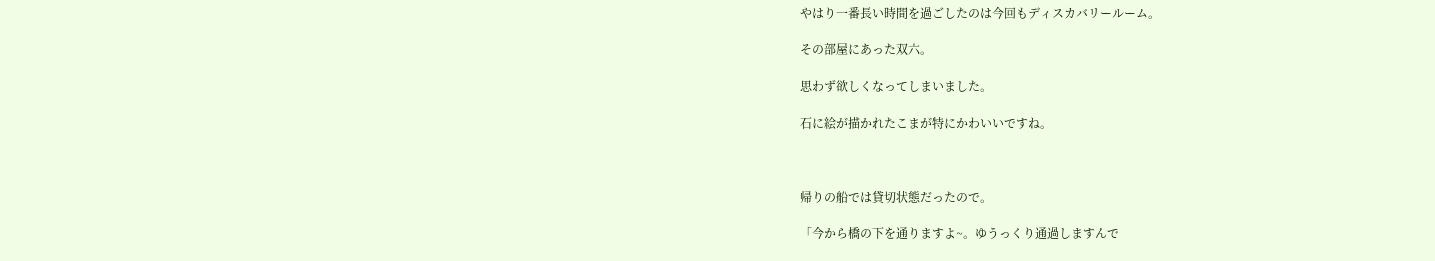やはり一番長い時間を過ごしたのは今回もディスカバリールーム。

その部屋にあった双六。

思わず欲しくなってしまいました。

石に絵が描かれたこまが特にかわいいですね。



帰りの船では貸切状態だったので。

「今から橋の下を通りますよ~。ゆうっくり通過しますんで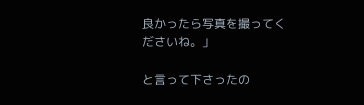良かったら写真を撮ってくださいね。」

と言って下さったの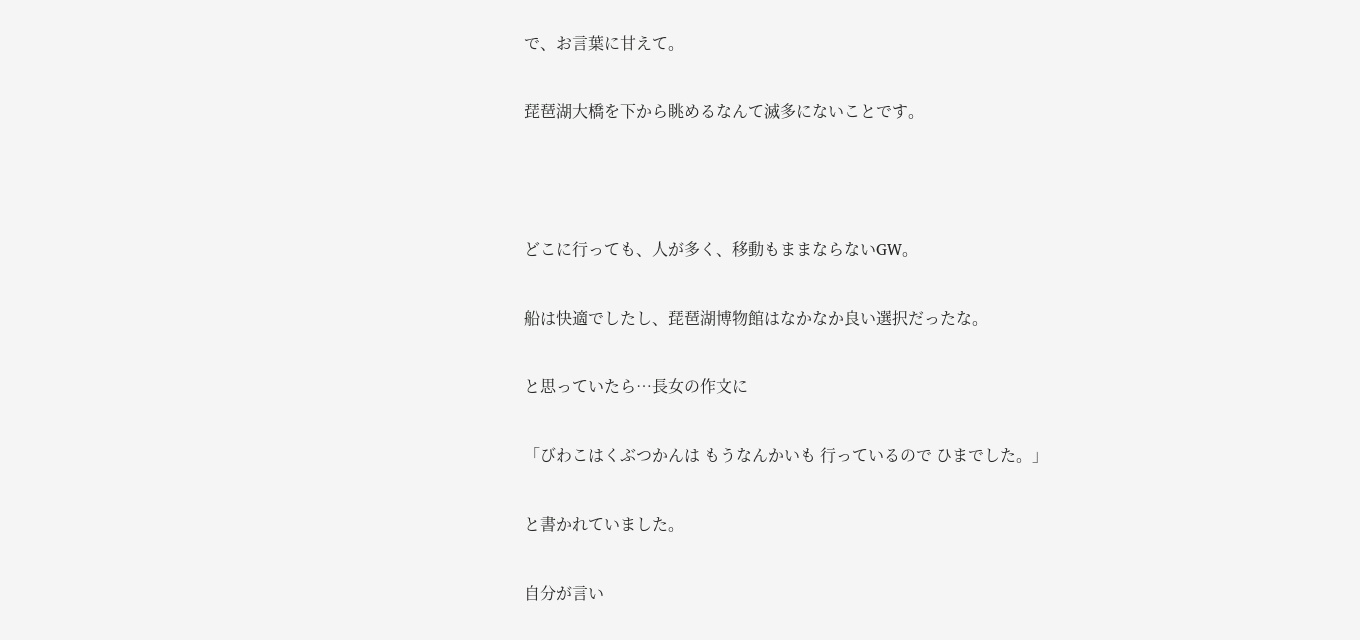で、お言葉に甘えて。

琵琶湖大橋を下から眺めるなんて滅多にないことです。



どこに行っても、人が多く、移動もままならないGW。

船は快適でしたし、琵琶湖博物館はなかなか良い選択だったな。

と思っていたら…長女の作文に

「びわこはくぶつかんは もうなんかいも 行っているので ひまでした。」

と書かれていました。

自分が言い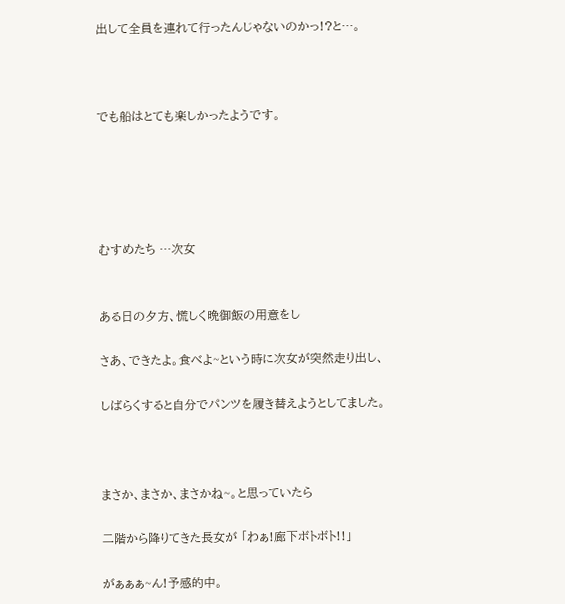出して全員を連れて行ったんじゃないのかっ!?と…。



でも船はとても楽しかったようです。





むすめたち …次女


ある日の夕方、慌しく晩御飯の用意をし

さあ、できたよ。食べよ~という時に次女が突然走り出し、

しばらくすると自分でパンツを履き替えようとしてました。



まさか、まさか、まさかね~。と思っていたら

二階から降りてきた長女が 「わぁ!廊下ボトボト!!」

がぁぁぁ~ん!予感的中。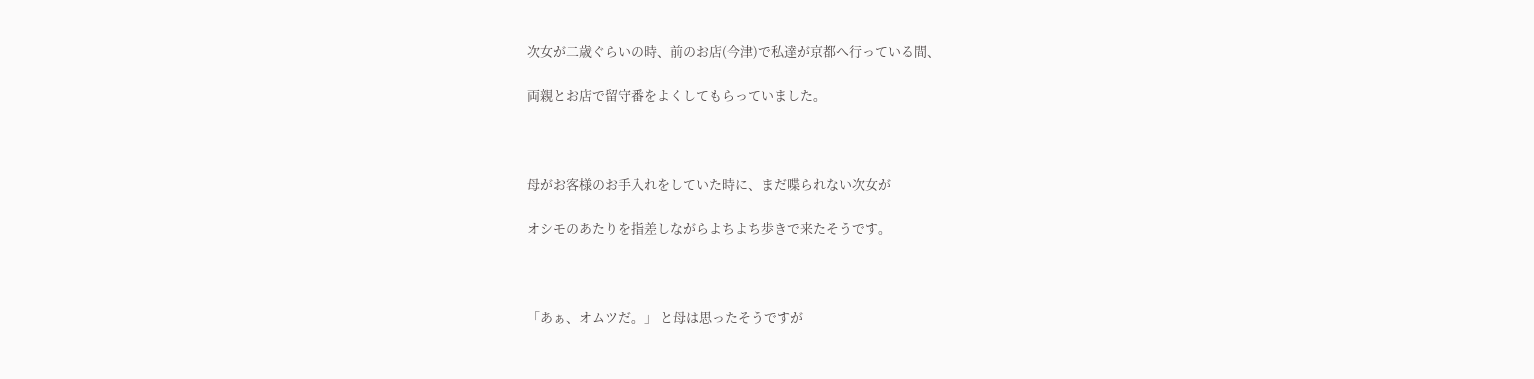次女が二歳ぐらいの時、前のお店(今津)で私達が京都へ行っている間、

両親とお店で留守番をよくしてもらっていました。



母がお客様のお手入れをしていた時に、まだ喋られない次女が

オシモのあたりを指差しながらよちよち歩きで来たそうです。



「あぁ、オムツだ。」 と母は思ったそうですが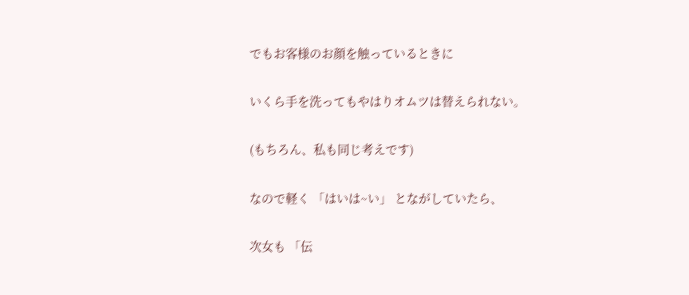でもお客様のお顔を触っているときに

いくら手を洗ってもやはりオムツは替えられない。

(もちろん、私も同じ考えです)

なので軽く 「はいは~い」 とながしていたら、

次女も 「伝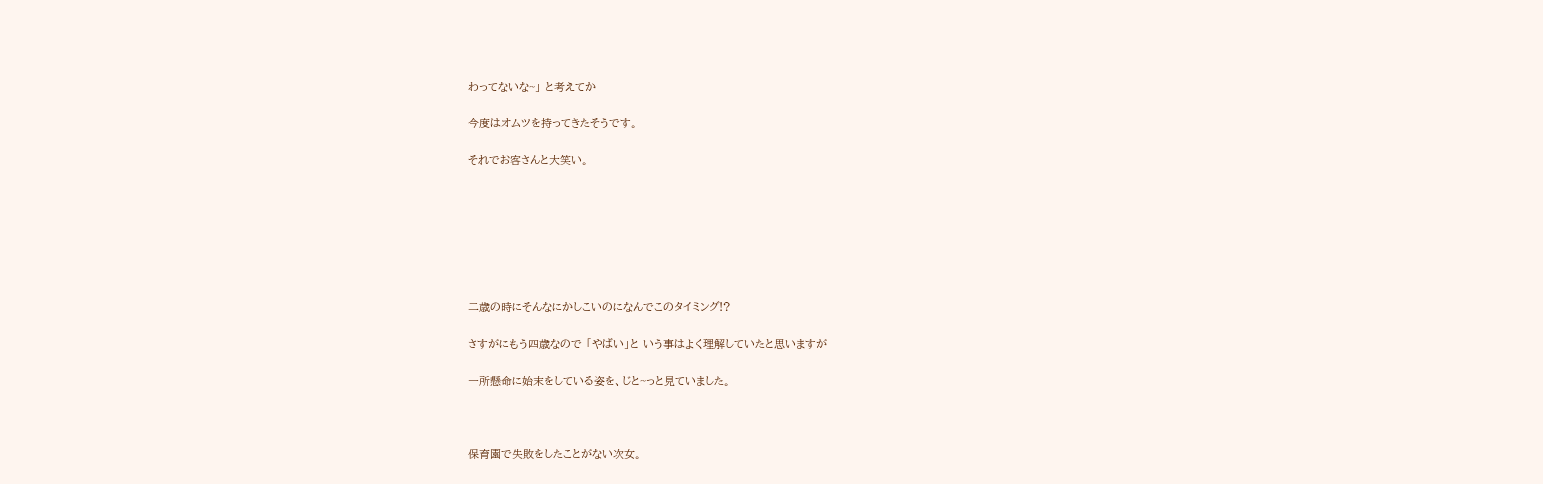わってないな~」 と考えてか

今度はオムツを持ってきたそうです。

それでお客さんと大笑い。







二歳の時にそんなにかしこいのになんでこのタイミング!?

さすがにもう四歳なので 「やばい」と いう事はよく理解していたと思いますが

一所懸命に始末をしている姿を、じと~っと見ていました。



保育園で失敗をしたことがない次女。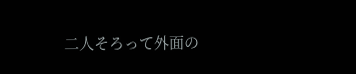二人そろって外面の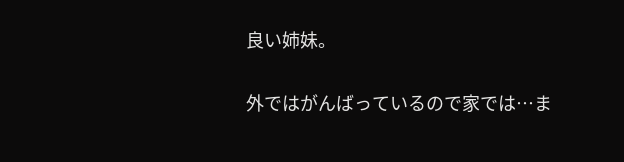良い姉妹。

外ではがんばっているので家では…ま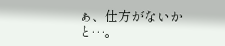ぁ、仕方がないかと…。